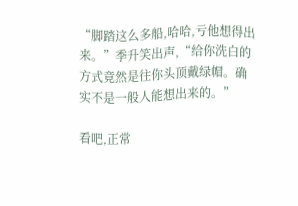“脚踏这么多船,哈哈,亏他想得出来。”季升笑出声,“给你洗白的方式竟然是往你头顶戴绿帽。确实不是一般人能想出来的。”

看吧,正常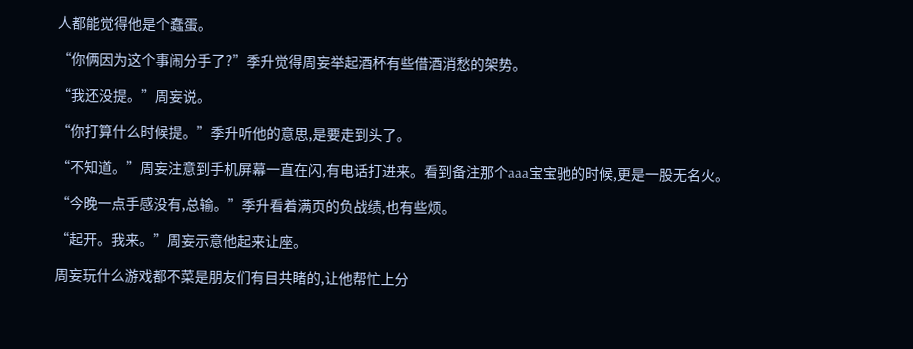人都能觉得他是个蠢蛋。

“你俩因为这个事闹分手了?”季升觉得周妄举起酒杯有些借酒消愁的架势。

“我还没提。”周妄说。

“你打算什么时候提。”季升听他的意思,是要走到头了。

“不知道。”周妄注意到手机屏幕一直在闪,有电话打进来。看到备注那个aaa宝宝驰的时候,更是一股无名火。

“今晚一点手感没有,总输。”季升看着满页的负战绩,也有些烦。

“起开。我来。”周妄示意他起来让座。

周妄玩什么游戏都不菜是朋友们有目共睹的,让他帮忙上分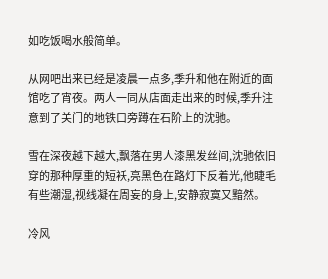如吃饭喝水般简单。

从网吧出来已经是凌晨一点多,季升和他在附近的面馆吃了宵夜。两人一同从店面走出来的时候,季升注意到了关门的地铁口旁蹲在石阶上的沈驰。

雪在深夜越下越大,飘落在男人漆黑发丝间,沈驰依旧穿的那种厚重的短袄,亮黑色在路灯下反着光,他睫毛有些潮湿,视线凝在周妄的身上,安静寂寞又黯然。

冷风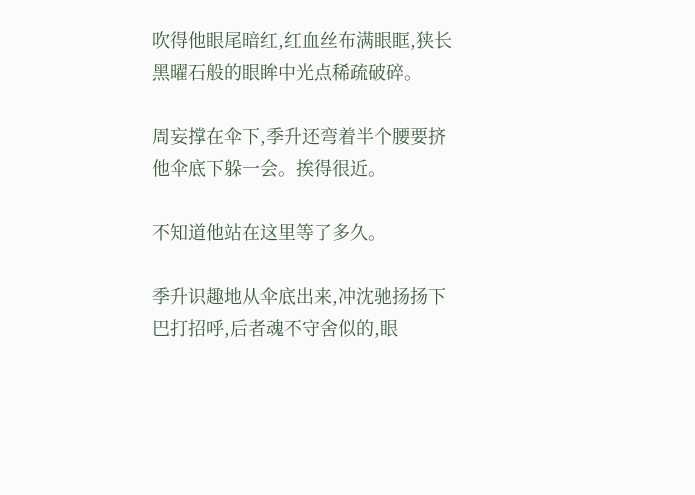吹得他眼尾暗红,红血丝布满眼眶,狭长黑曜石般的眼眸中光点稀疏破碎。

周妄撑在伞下,季升还弯着半个腰要挤他伞底下躲一会。挨得很近。

不知道他站在这里等了多久。

季升识趣地从伞底出来,冲沈驰扬扬下巴打招呼,后者魂不守舍似的,眼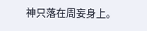神只落在周妄身上。